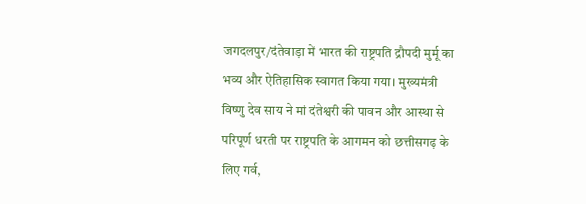जगदलपुर/दंतेवाड़ा में भारत की राष्ट्रपति द्रौपदी मुर्मू का भव्य और ऐतिहासिक स्वागत किया गया। मुख्यमंत्री विष्णु देव साय ने मां दंतेश्वरी की पावन और आस्था से परिपूर्ण धरती पर राष्ट्रपति के आगमन को छत्तीसगढ़ के लिए गर्व,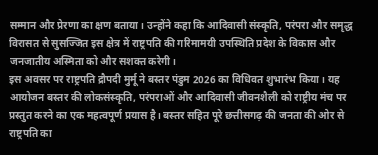सम्मान और प्रेरणा का क्षण बताया। उन्होंने कहा कि आदिवासी संस्कृति, परंपरा और समृद्ध विरासत से सुसज्जित इस क्षेत्र में राष्ट्रपति की गरिमामयी उपस्थिति प्रदेश के विकास और जनजातीय अस्मिता को और सशक्त करेगी।
इस अवसर पर राष्ट्रपति द्रौपदी मुर्मू ने बस्तर पंडुम 2026 का विधिवत शुभारंभ किया। यह आयोजन बस्तर की लोकसंस्कृति, परंपराओं और आदिवासी जीवनशैली को राष्ट्रीय मंच पर प्रस्तुत करने का एक महत्वपूर्ण प्रयास है। बस्तर सहित पूरे छत्तीसगढ़ की जनता की ओर से राष्ट्रपति का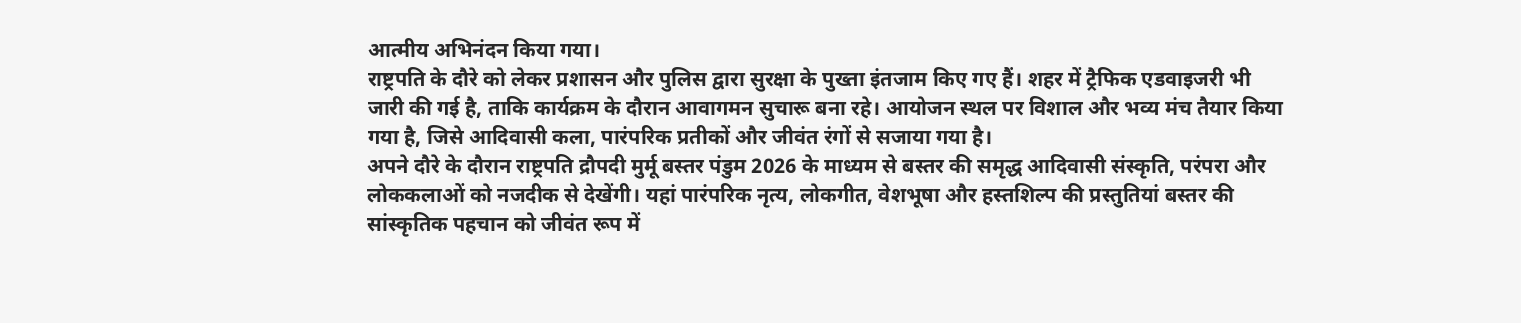आत्मीय अभिनंदन किया गया।
राष्ट्रपति के दौरे को लेकर प्रशासन और पुलिस द्वारा सुरक्षा के पुख्ता इंतजाम किए गए हैं। शहर में ट्रैफिक एडवाइजरी भी जारी की गई है, ताकि कार्यक्रम के दौरान आवागमन सुचारू बना रहे। आयोजन स्थल पर विशाल और भव्य मंच तैयार किया गया है, जिसे आदिवासी कला, पारंपरिक प्रतीकों और जीवंत रंगों से सजाया गया है।
अपने दौरे के दौरान राष्ट्रपति द्रौपदी मुर्मू बस्तर पंडुम 2026 के माध्यम से बस्तर की समृद्ध आदिवासी संस्कृति, परंपरा और लोककलाओं को नजदीक से देखेंगी। यहां पारंपरिक नृत्य, लोकगीत, वेशभूषा और हस्तशिल्प की प्रस्तुतियां बस्तर की सांस्कृतिक पहचान को जीवंत रूप में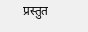प्रस्तुत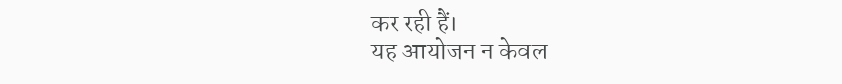कर रही हैं।
यह आयोजन न केवल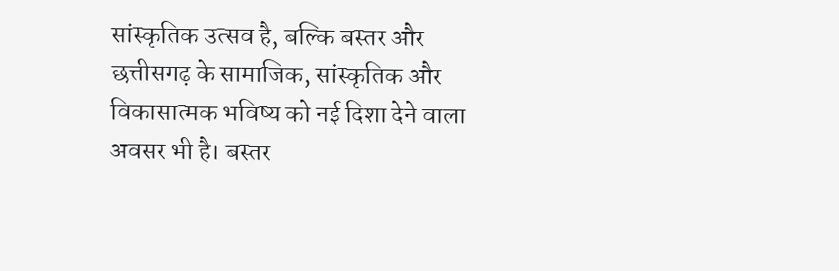सांस्कृतिक उत्सव है, बल्कि बस्तर और छत्तीसगढ़ के सामाजिक, सांस्कृतिक और विकासात्मक भविष्य को नई दिशा देने वाला अवसर भी है। बस्तर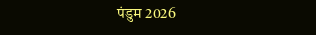पंडुम 2026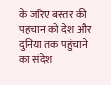के जरिए बस्तर की पहचान को देश और दुनिया तक पहुंचाने का संदेश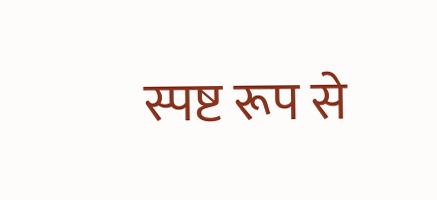स्पष्ट रूप से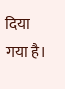दिया गया है।